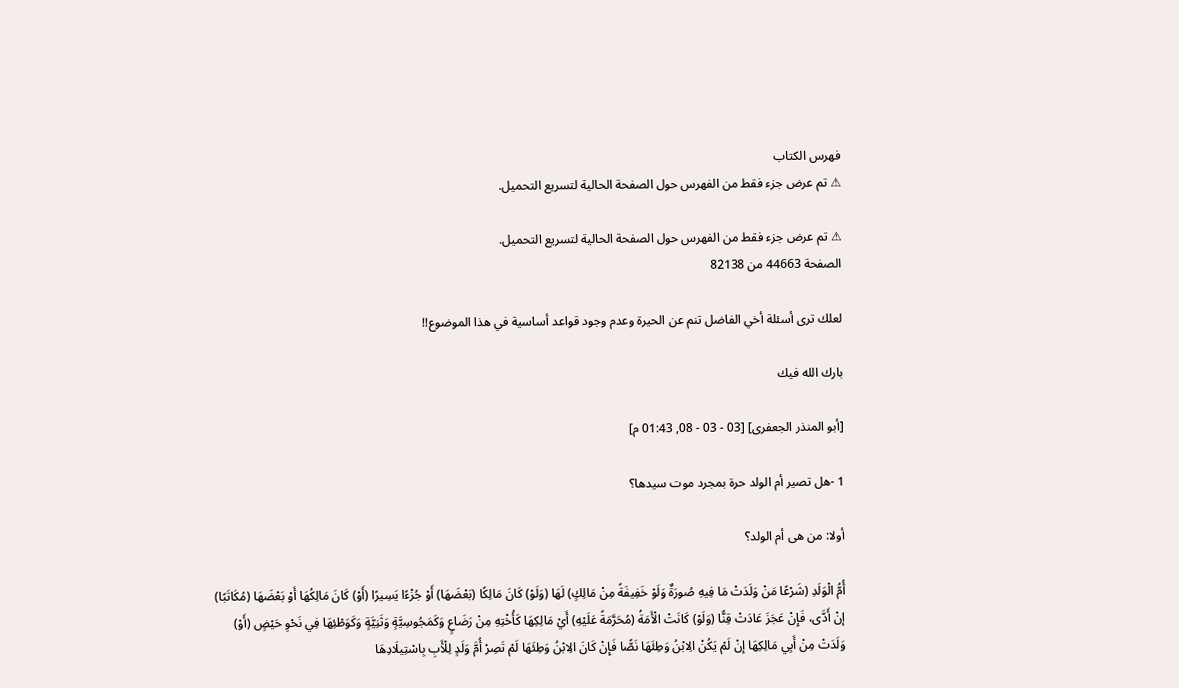فهرس الكتاب
⚠ تم عرض جزء فقط من الفهرس حول الصفحة الحالية لتسريع التحميل.

⚠ تم عرض جزء فقط من الفهرس حول الصفحة الحالية لتسريع التحميل.
الصفحة 44663 من 82138

لعلك ترى أسئلة أخي الفاضل تنم عن الحيرة وعدم وجود قواعد أساسية في هذا الموضوع!!

بارك الله فيك

[أبو المنذر الجعفرى] [03 - 03 - 08, 01:43 م]

1 -هل تصير أم الولد حرة بمجرد موت سيدها؟

أولا: من هى أم الولد؟

أُمُّ الْوَلَدِ (شَرْعًا مَنْ وَلَدَتْ مَا فِيهِ صُورَةٌ وَلَوْ خَفِيفَةً مِنْ مَالِكٍ) لَهَا (وَلَوْ) كَانَ مَالِكًا (بَعْضَهَا) أَوْ جُزْءًا يَسِيرًا (أَوْ) كَانَ مَالِكُهَا أَوْ بَعْضَهَا (مُكَاتَبًا) إنْ أَدَّى، فَإِنْ عَجَزَ عَادَتْ قِنًّا (وَلَوْ) كَانَتْ الْأَمَةُ (مُحَرَّمَةً عَلَيْهِ) أَيْ مَالِكِهَا كَأُخْتِهِ مِنْ رَضَاعٍ وَكَمَجُوسِيَّةٍ وَثَنِيَّةٍ وَكَوَطْئِهَا فِي نَحْوِ حَيْضٍ (أَوْ) وَلَدَتْ مِنْ أَبِي مَالِكِهَا إنْ لَمْ يَكُنْ الِابْنُ وَطِئَهَا نَصًّا فَإِنْ كَانَ الِابْنُ وَطِئَهَا لَمْ تَصِرْ أُمَّ وَلَدٍ لِلْأَبِ بِاسْتِيلَادِهَا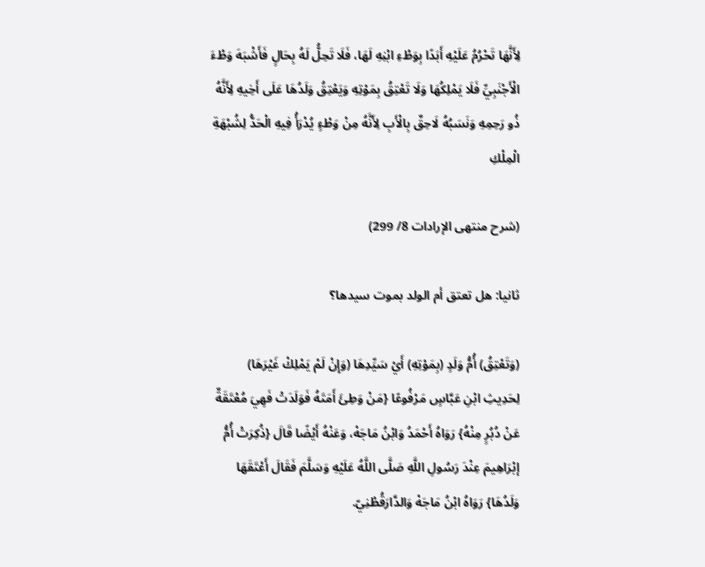لِأَنَّهَا تَحْرُمُ عَلَيْهِ أَبَدًا بِوَطْءِ ابْنِهِ لَهَا، فَلَا تَحِلُّ لَهُ بِحَالٍ فَأَشْبَهَ وَطْءَ الْأَجْنَبِيِّ فَلَا يَمْلِكُهَا وَلَا تَعْتِقُ بِمَوْتِهِ وَيَعْتِقُ وَلَدُهَا عَلَى أَخِيهِ لِأَنَّهُ ذُو رَحِمِهِ وَنَسَبُهُ لَاحِقٌ بِالْأَبِ لِأَنَّهُ مِنْ وَطْءٍ يُدْرَأُ فِيهِ الْحَدُّ لِشُبْهَةِ الْمِلْكِ

(شرح منتهى الإرادات 8/ 299)

ثانيا: هل تعتق أم الولد بموت سيدها؟

(وَتَعْتِقُ) أُمُّ وَلَدٍ (بِمَوْتِهِ) أَيْ سَيِّدِهَا (وَإِنْ لَمْ يَمْلِكْ غَيْرَهَا) لِحَدِيثِ ابْنِ عَبَّاسٍ مَرْفُوعًا {مَنْ وَطِئَ أَمَتَهُ فَوَلَدَتْ فَهِيَ مُعْتَقَةٌ عَنْ دُبُرٍ مِنْهُ} رَوَاهُ أَحْمَدُ وَابْنُ مَاجَهْ، وَعَنْهُ أَيْضًا قَالَ {ذُكِرَتْ أُمُّ إبْرَاهِيمَ عِنْدَ رَسُولِ اللَّهِ صَلَّى اللَّهُ عَلَيْهِ وَسَلَّمَ فَقَالَ أَعْتَقَهَا وَلَدُهَا} رَوَاهُ ابْنُ مَاجَهْ وَالدَّارَقُطْنِيّ.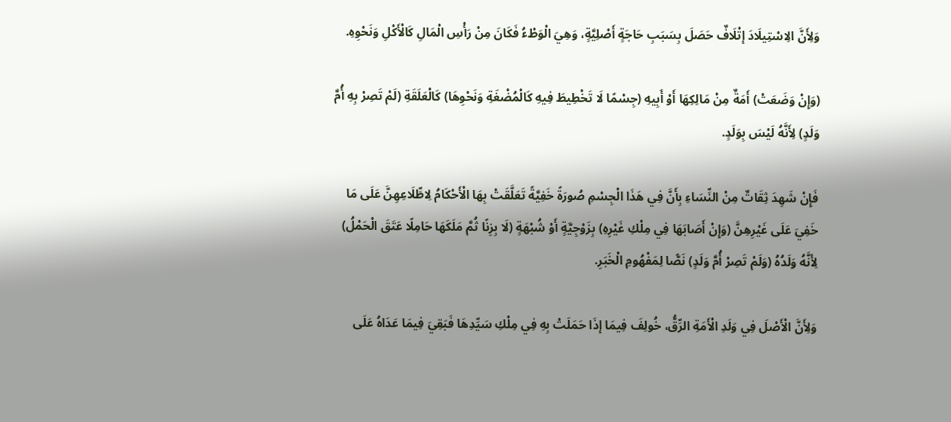وَلِأَنَّ الِاسْتِيلَادَ إتْلَافٌ حَصَلَ بِسَبَبِ حَاجَةٍ أَصْلِيَّةٍ، وَهِيَ الْوَطْءُ فَكَانَ مِنْ رَأْسِ الْمَالِ كَالْأَكْلِ وَنَحْوِهِ.

(وَإِنْ وَضَعَتْ) أَمَةٌ مِنْ مَالِكِهَا أَوْ أَبِيهِ (جِسْمًا لَا تَخْطِيطَ فِيهِ كَالْمُضْغَةِ وَنَحْوِهَا) كَالْعَلَقَةِ (لَمْ تَصِرْ بِهِ أُمَّ وَلَدٍ) لِأَنَّهُ لَيْسَ بِوَلَدٍ.

فَإِنْ شَهِدَ ثِقَاتٌ مِنْ النِّسَاءِ بِأَنَّ فِي هَذَا الْجِسْمِ صُورَةً خَفِيَّةً تَعَلَّقَتْ بِهَا الْأَحْكَامُ لِاطِّلَاعِهِنَّ عَلَى مَا خَفِيَ عَلَى غَيْرِهِنَّ (وَإِنْ أَصَابَهَا فِي مِلْكِ غَيْرِهِ) بِزَوْجِيَّةٍ أَوْ شُبْهَةٍ (لَا بِزِنًا ثُمَّ مَلَكَهَا حَامِلًا عَتَقَ الْحَمْلُ) لِأَنَّهُ وَلَدُهُ (وَلَمْ تَصِرْ أُمَّ وَلَدٍ) نَصًّا لِمَفْهُومِ الْخَبَرِ.

وَلِأَنَّ الْأَصْلَ فِي وَلَدِ الْأَمَةِ الرِّقُّ، خُولِفَ فِيمَا إذَا حَمَلَتْ بِهِ فِي مِلْكِ سَيِّدِهَا فَبَقِيَ فِيمَا عَدَاهُ عَلَى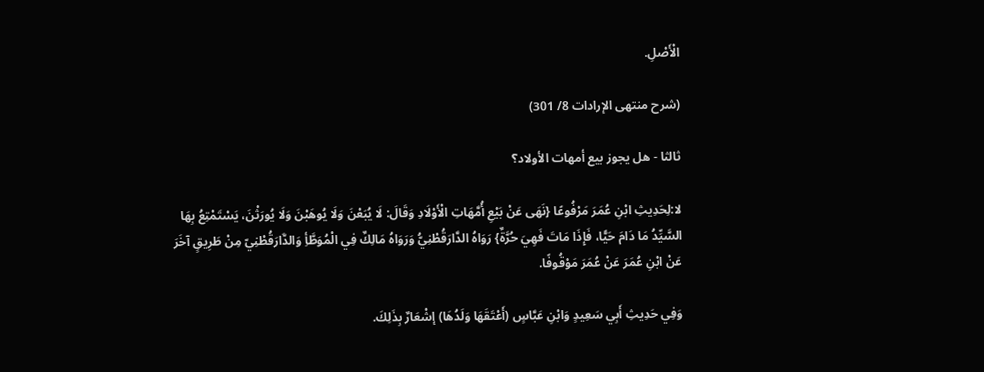الْأَصْلِ.

(شرح منتهى الإرادات 8/ 301)

ثالثا - هل يجوز بيع أمهات الأولاد؟

لا:لِحَدِيثِ ابْنِ عُمَرَ مَرْفُوعًا {نَهَى عَنْ بَيْعِ أُمَّهَاتِ الْأَوْلَادِ وَقَالَ: لَا يُبَعْنَ وَلَا يُوهَبْنَ وَلَا يُورَثْنَ، يَسْتَمْتِعُ بِهَا السَّيِّدُ مَا دَامَ حَيًّا، فَإِذَا مَاتَ فَهِيَ حُرَّةٌ} رَوَاهُ الدَّارَقُطْنِيُّ وَرَوَاهُ مَالِكٌ فِي الْمُوَطَّأِ وَالدَّارَقُطْنِيّ مِنْ طَرِيقٍ آخَرَ عَنْ ابْنِ عُمَرَ عَنْ عُمَرَ مَوْقُوفًا.

وَفِي حَدِيثِ أَبِي سَعِيدٍ وَابْنِ عَبَّاسٍ (أَعْتَقَهَا وَلَدُهَا) إشْعَارٌ بِذَلِكَ.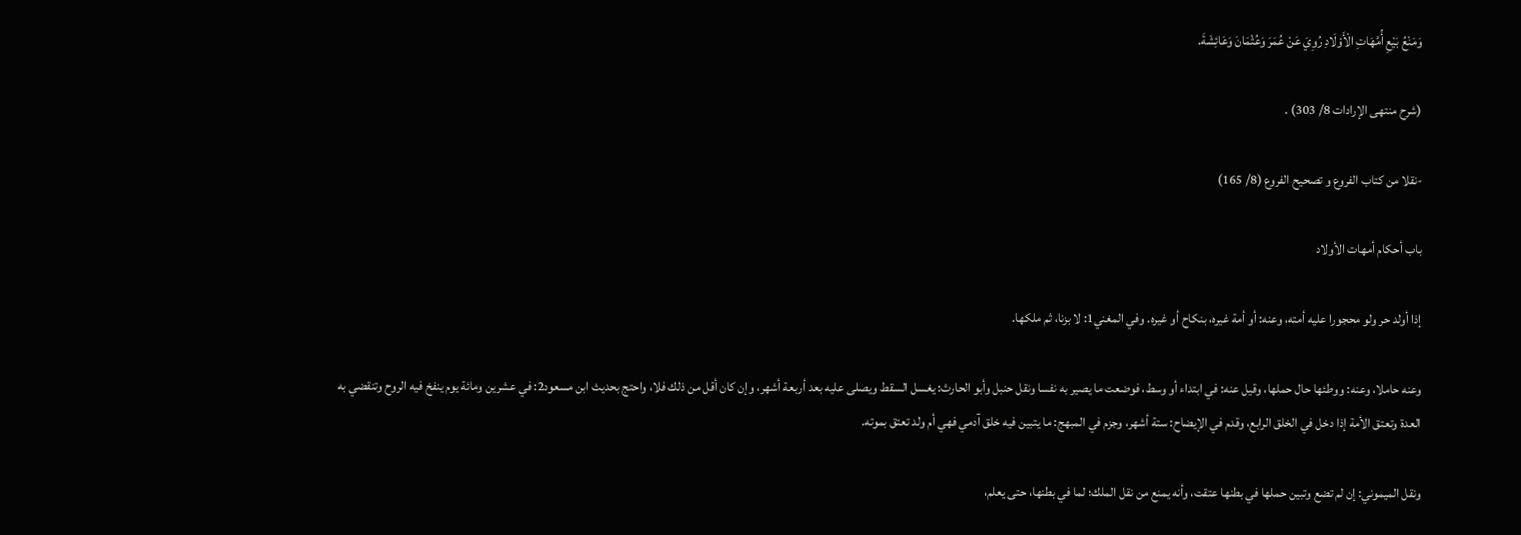وَمَنْعُ بَيْعِ أُمَّهَاتِ الْأَوْلَادِ رُوِيَ عَنْ عُمَرَ وَعُثْمَانَ وَعَائِشَةَ.

(شرح منتهى الإرادات 8/ 303) .

-نقلا من كتاب الفروع و تصحيح الفروع (8/ 165)

باب أحكام أمهات الأولاد

إذا أولد حر ولو محجورا عليه أمته، وعنه: أو أمة غيره، بنكاح أو غيره. وفي المغني1: لا بزنا، ثم ملكها.

وعنه حاملا، وعنه: ووطئها حال حملها، وقيل عنه: في ابتداء أو وسط، فوضعت ما يصير به نفسا ونقل حنبل وأبو الحارث: يغسل السقط ويصلى عليه بعد أربعة أشهر، وإن كان أقل من ذلك فلا، واحتج بحديث ابن مسعود2: في عشرين ومائة يوم ينفخ فيه الروح وتنقضي به العدة وتعتق الأمة إذا دخل في الخلق الرابع، وقدم في الإيضاح: ستة أشهر، وجزم في المبهج: ما يتبين فيه خلق آدمي فهي أم ولد تعتق بموته.

ونقل الميموني: إن لم تضع وتبين حملها في بطنها عتقت، وأنه يمنع من نقل الملك؛ لما في بطنها، حتى يعلم،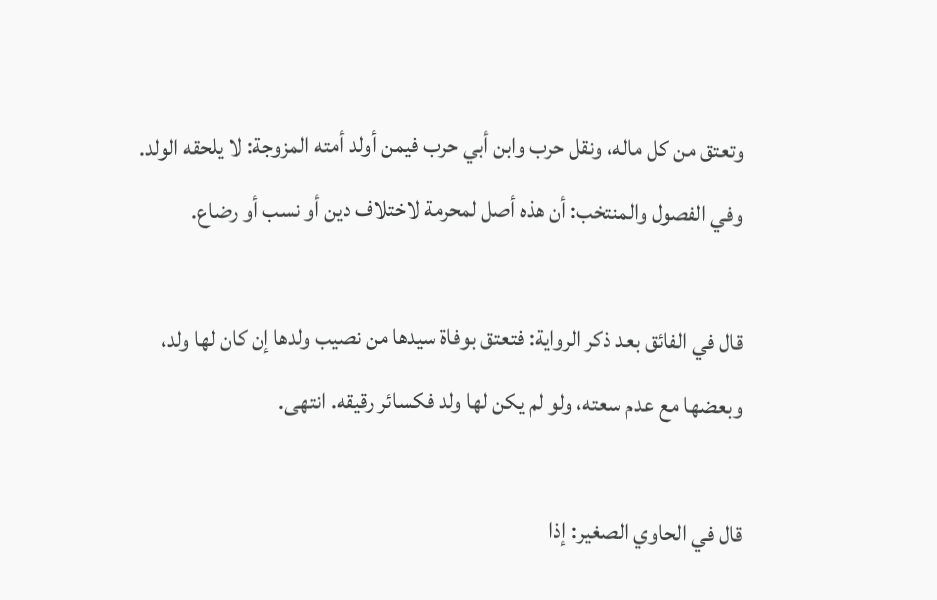وتعتق من كل ماله، ونقل حرب وابن أبي حرب فيمن أولد أمته المزوجة: لا يلحقه الولد. وفي الفصول والمنتخب: أن هذه أصل لمحرمة لاختلاف دين أو نسب أو رضاع.

قال في الفائق بعد ذكر الرواية: فتعتق بوفاة سيدها من نصيب ولدها إن كان لها ولد، وبعضها مع عدم سعته، ولو لم يكن لها ولد فكسائر رقيقه. انتهى.

قال في الحاوي الصغير: إذا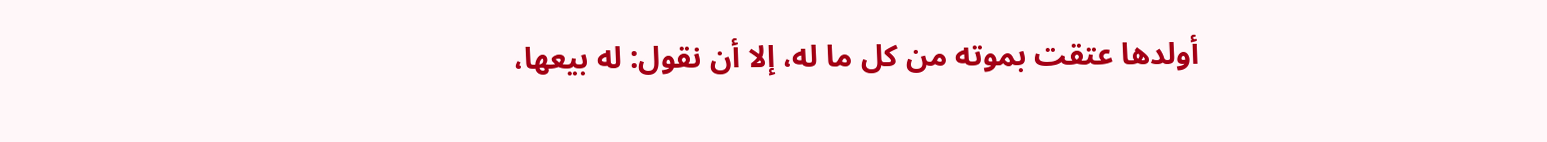أولدها عتقت بموته من كل ما له، إلا أن نقول: له بيعها،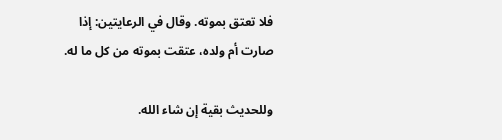فلا تعتق بموته. وقال في الرعايتين: إذا صارت أم ولده، عتقت بموته من كل ما له.

وللحديث بقية إن شاء الله.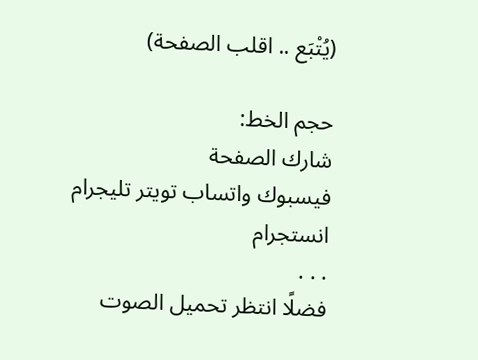(يُتْبَع .. اقلب الصفحة)

حجم الخط:
شارك الصفحة
فيسبوك واتساب تويتر تليجرام انستجرام
. . .
فضلًا انتظر تحميل الصوت